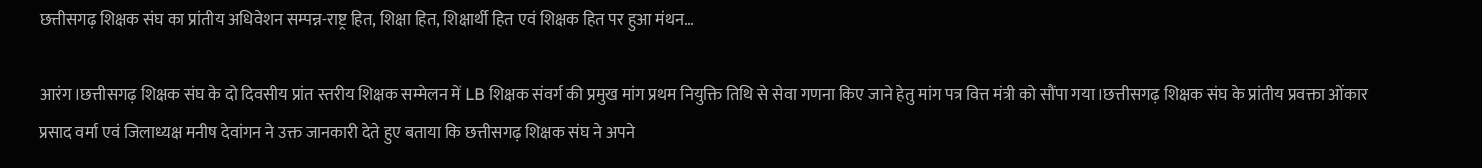छत्तीसगढ़ शिक्षक संघ का प्रांतीय अधिवेशन सम्पन्न-राष्ट्र हित, शिक्षा हित, शिक्षार्थी हित एवं शिक्षक हित पर हुआ मंथन…

आरंग।छत्तीसगढ़ शिक्षक संघ के दो दिवसीय प्रांत स्तरीय शिक्षक सम्मेलन में LB शिक्षक संवर्ग की प्रमुख मांग प्रथम नियुक्ति तिथि से सेवा गणना किए जाने हेतु मांग पत्र वित्त मंत्री को सौंपा गया।छत्तीसगढ़ शिक्षक संघ के प्रांतीय प्रवक्ता ओंकार प्रसाद वर्मा एवं जिलाध्यक्ष मनीष देवांगन ने उक्त जानकारी देते हुए बताया कि छत्तीसगढ़ शिक्षक संघ ने अपने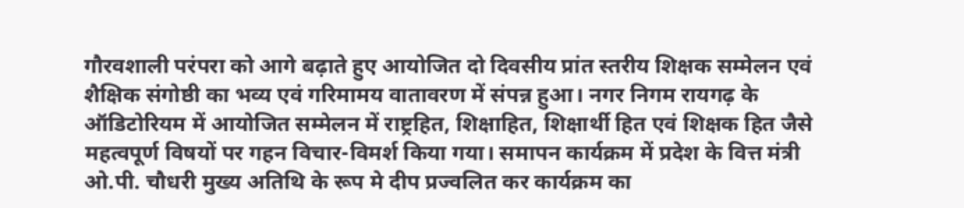गौरवशाली परंपरा को आगे बढ़ाते हुए आयोजित दो दिवसीय प्रांत स्तरीय शिक्षक सम्मेलन एवं शैक्षिक संगोष्ठी का भव्य एवं गरिमामय वातावरण में संपन्न हुआ। नगर निगम रायगढ़ के ऑडिटोरियम में आयोजित सम्मेलन में राष्ट्रहित, शिक्षाहित, शिक्षार्थी हित एवं शिक्षक हित जैसे महत्वपूर्ण विषयों पर गहन विचार-विमर्श किया गया। समापन कार्यक्रम में प्रदेश के वित्त मंत्री ओ.पी. चौधरी मुख्य अतिथि के रूप मे दीप प्रज्वलित कर कार्यक्रम का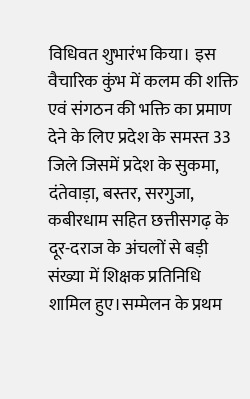विधिवत शुभारंभ किया। इस वैचारिक कुंभ में कलम की शक्ति एवं संगठन की भक्ति का प्रमाण देने के लिए प्रदेश के समस्त 33 जिले जिसमें प्रदेश के सुकमा, दंतेवाड़ा, बस्तर, सरगुजा, कबीरधाम सहित छत्तीसगढ़ के दूर-दराज के अंचलों से बड़ी संख्या में शिक्षक प्रतिनिधि शामिल हुए।सम्मेलन के प्रथम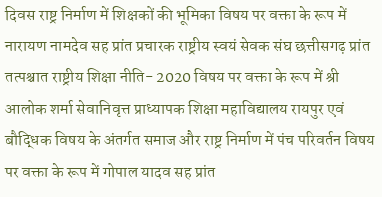दिवस राष्ट्र निर्माण में शिक्षकों की भूमिका विषय पर वक्ता के रूप में नारायण नामदेव सह प्रांत प्रचारक राष्ट्रीय स्वयं सेवक संघ छत्तीसगढ़ प्रांत तत्पश्चात राष्ट्रीय शिक्षा नीति- 2020 विषय पर वक्ता के रूप में श्री आलोक शर्मा सेवानिवृत्त प्राध्यापक शिक्षा महाविद्यालय रायपुर एवं बौद्धिक विषय के अंतर्गत समाज और राष्ट्र निर्माण में पंच परिवर्तन विषय पर वक्ता के रूप में गोपाल यादव सह प्रांत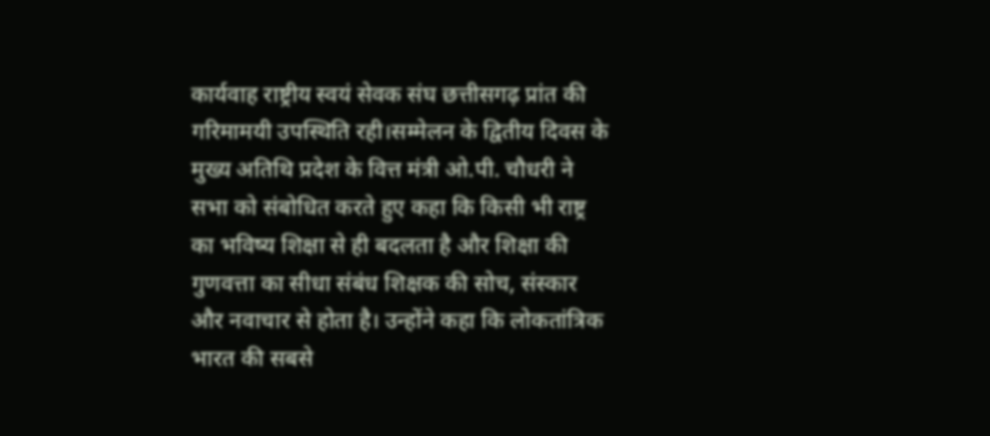कार्यवाह राष्ट्रीय स्वयं सेवक संघ छत्तीसगढ़ प्रांत की गरिमामयी उपस्थिति रही।सम्मेलन के द्वितीय दिवस के मुख्य अतिथि प्रदेश के वित्त मंत्री ओ.पी. चौधरी ने सभा को संबोधित करते हुए कहा कि किसी भी राष्ट्र का भविष्य शिक्षा से ही बदलता है और शिक्षा की गुणवत्ता का सीधा संबंध शिक्षक की सोच, संस्कार और नवाचार से होता है। उन्होंने कहा कि लोकतांत्रिक भारत की सबसे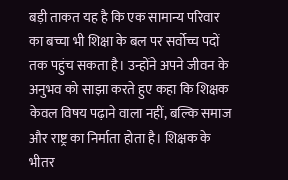बड़ी ताकत यह है कि एक सामान्य परिवार का बच्चा भी शिक्षा के बल पर सर्वोच्च पदों तक पहुंच सकता है। उन्होंने अपने जीवन के अनुभव को साझा करते हुए कहा कि शिक्षक केवल विषय पढ़ाने वाला नहीं, बल्कि समाज और राष्ट्र का निर्माता होता है। शिक्षक के भीतर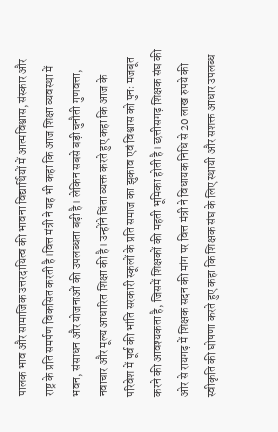पालक भाव और सामाजिक उत्तरदायित्व की भावना विद्यार्थियों में आत्मविश्वास, संस्कार और राष्ट्र के प्रति समर्पण विकसित करती है।वित्त मंत्री ने यह भी कहा कि आज शिक्षा व्यवस्था में भवन, संसाधन और योजनाओं की उपलब्धता बढ़ी है। लेकिन सबसे बड़ी चुनौती गुणवत्ता, नवाचार और मूल्य आधारित शिक्षा की है। उन्होंने चिंता व्यक्त करते हुए कहा कि आज के परिवेश में पूर्व की भांति सरकारी स्कूलों के प्रति समाज का झुकाव एवं विश्वास को पुनः मजबूत करने की आवश्यकता है, जिसमें शिक्षकों की महती भूमिका होती है। छत्तीसगढ़ शिक्षक संघ की ओर से रायगढ़ में शिक्षक सदन की मांग पर वित्त मंत्री ने विधायक निधि से 20 लाख रुपये की स्वीकृति की घोषणा करते हुए कहा कि शिक्षक संघ के लिए स्थायी और सशक्त आधार उपलब्ध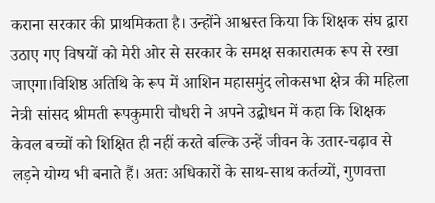कराना सरकार की प्राथमिकता है। उन्होंने आश्वस्त किया कि शिक्षक संघ द्वारा उठाए गए विषयों को मेरी ओर से सरकार के समक्ष सकारात्मक रूप से रखा जाएगा।विशिष्ठ अतिथि के रूप में आशिन महासमुंद लोकसभा क्षेत्र की महिला नेत्री सांसद श्रीमती रूपकुमारी चौधरी ने अपने उद्बोधन में कहा कि शिक्षक केवल बच्चों को शिक्षित ही नहीं करते बल्कि उन्हें जीवन के उतार-चढ़ाव से लड़ने योग्य भी बनाते हैं। अतः अधिकारों के साथ-साथ कर्तव्यों, गुणवत्ता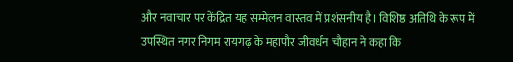और नवाचार पर केंद्रित यह सम्मेलन वास्तव में प्रशंसनीय है। विशिष्ठ अतिथि के रूप में उपस्थित नगर निगम रायगढ़ के महापौर जीवर्धन चौहान ने कहा कि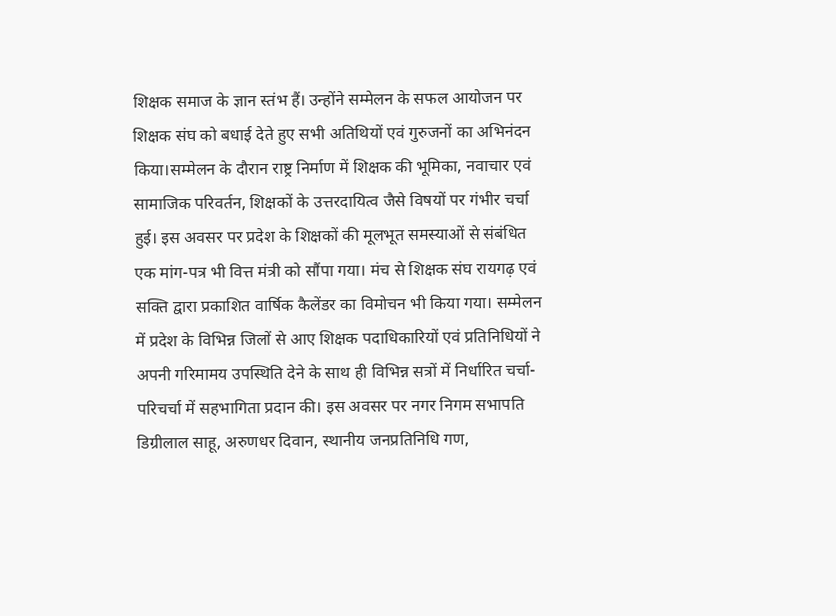शिक्षक समाज के ज्ञान स्तंभ हैं। उन्होंने सम्मेलन के सफल आयोजन पर शिक्षक संघ को बधाई देते हुए सभी अतिथियों एवं गुरुजनों का अभिनंदन किया।सम्मेलन के दौरान राष्ट्र निर्माण में शिक्षक की भूमिका, नवाचार एवं सामाजिक परिवर्तन, शिक्षकों के उत्तरदायित्व जैसे विषयों पर गंभीर चर्चा हुई। इस अवसर पर प्रदेश के शिक्षकों की मूलभूत समस्याओं से संबंधित एक मांग-पत्र भी वित्त मंत्री को सौंपा गया। मंच से शिक्षक संघ रायगढ़ एवं सक्ति द्वारा प्रकाशित वार्षिक कैलेंडर का विमोचन भी किया गया। सम्मेलन में प्रदेश के विभिन्न जिलों से आए शिक्षक पदाधिकारियों एवं प्रतिनिधियों ने अपनी गरिमामय उपस्थिति देने के साथ ही विभिन्न सत्रों में निर्धारित चर्चा-परिचर्चा में सहभागिता प्रदान की। इस अवसर पर नगर निगम सभापति डिग्रीलाल साहू, अरुणधर दिवान, स्थानीय जनप्रतिनिधि गण,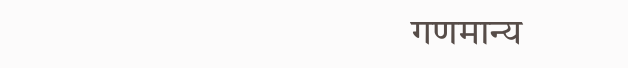गणमान्य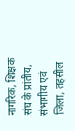नागरिक, शिक्षक संघ के प्रांतीय, संभागीय एवं जिला, तहसील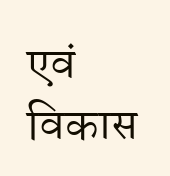एवं विकास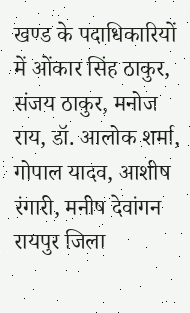खण्ड के पदाधिकारियों में ओंकार सिंह ठाकुर, संजय ठाकुर, मनोज राय, डॉ. आलोक शर्मा, गोपाल यादव, आशीष रंगारी, मनीष देवांगन रायपुर जिला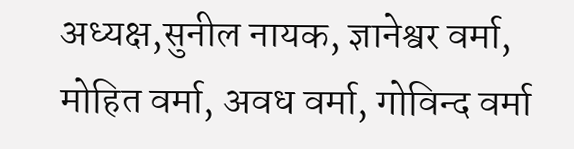अध्यक्ष,सुनील नायक, ज्ञानेश्वर वर्मा, मोहित वर्मा, अवध वर्मा, गोविन्द वर्मा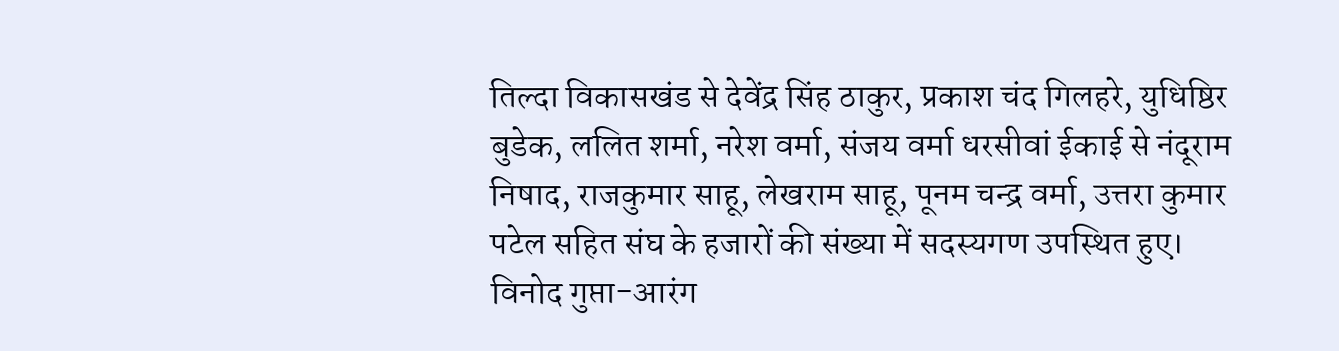तिल्दा विकासखंड से देवेंद्र सिंह ठाकुर, प्रकाश चंद गिलहरे, युधिष्ठिर बुडेक, ललित शर्मा, नरेश वर्मा, संजय वर्मा धरसीवां ईकाई से नंदूराम निषाद, राजकुमार साहू, लेखराम साहू, पूनम चन्द्र वर्मा, उत्तरा कुमार पटेल सहित संघ के हजारों की संख्या में सदस्यगण उपस्थित हुए।
विनोद गुप्ता-आरंग